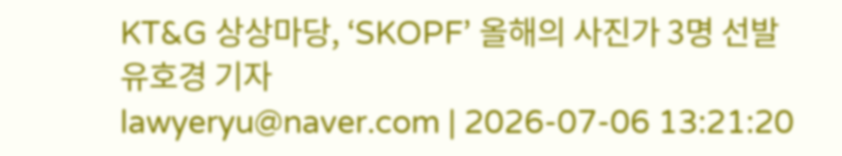KT&G 상상마당, ‘SKOPF’ 올해의 사진가 3명 선발
유호경 기자
lawyeryu@naver.com | 2026-07-06 13:21:20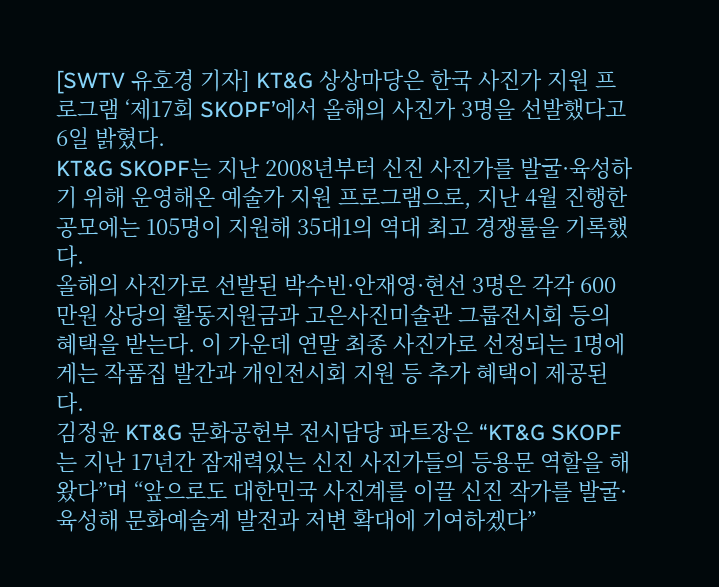[SWTV 유호경 기자] KT&G 상상마당은 한국 사진가 지원 프로그램 ‘제17회 SKOPF’에서 올해의 사진가 3명을 선발했다고 6일 밝혔다.
KT&G SKOPF는 지난 2008년부터 신진 사진가를 발굴·육성하기 위해 운영해온 예술가 지원 프로그램으로, 지난 4월 진행한 공모에는 105명이 지원해 35대1의 역대 최고 경쟁률을 기록했다.
올해의 사진가로 선발된 박수빈·안재영·현선 3명은 각각 600만원 상당의 활동지원금과 고은사진미술관 그룹전시회 등의 혜택을 받는다. 이 가운데 연말 최종 사진가로 선정되는 1명에게는 작품집 발간과 개인전시회 지원 등 추가 혜택이 제공된다.
김정윤 KT&G 문화공헌부 전시담당 파트장은 “KT&G SKOPF는 지난 17년간 잠재력있는 신진 사진가들의 등용문 역할을 해왔다”며 “앞으로도 대한민국 사진계를 이끌 신진 작가를 발굴·육성해 문화예술계 발전과 저변 확대에 기여하겠다”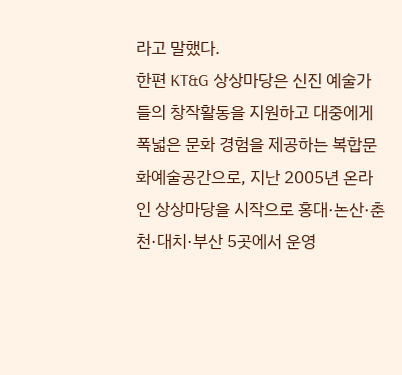라고 말했다.
한편 KT&G 상상마당은 신진 예술가들의 창작활동을 지원하고 대중에게 폭넓은 문화 경험을 제공하는 복합문화예술공간으로, 지난 2005년 온라인 상상마당을 시작으로 홍대·논산·춘천·대치·부산 5곳에서 운영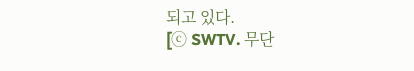되고 있다.
[ⓒ SWTV. 무단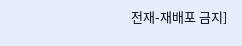전재-재배포 금지]